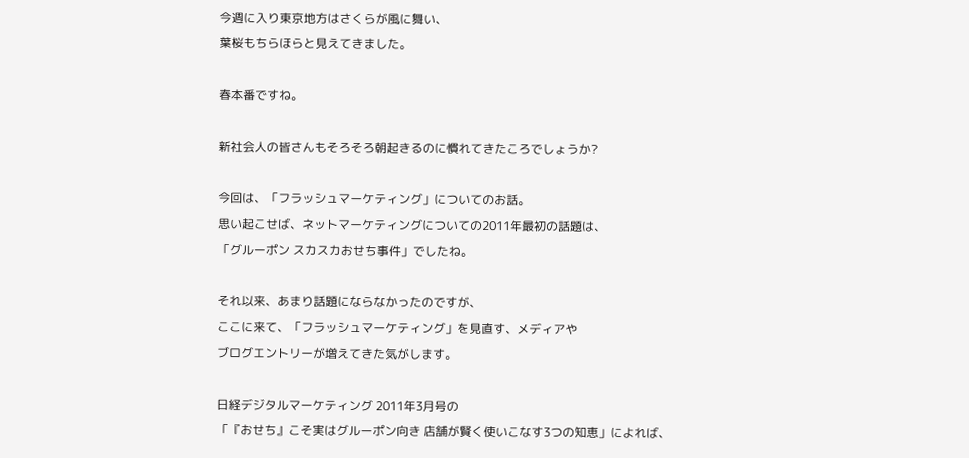今週に入り東京地方はさくらが風に舞い、
葉桜もちらほらと見えてきました。

春本番ですね。

新社会人の皆さんもそろそろ朝起きるのに慣れてきたころでしょうか?

今回は、「フラッシュマーケティング」についてのお話。
思い起こせば、ネットマーケティングについての2011年最初の話題は、
「グルーポン スカスカおせち事件」でしたね。

それ以来、あまり話題にならなかったのですが、
ここに来て、「フラッシュマーケティング」を見直す、メディアや
ブログエントリーが増えてきた気がします。

日経デジタルマーケティング 2011年3月号の
「『おせち』こそ実はグルーポン向き 店舗が賢く使いこなす3つの知恵」によれば、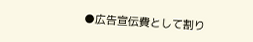●広告宣伝費として割り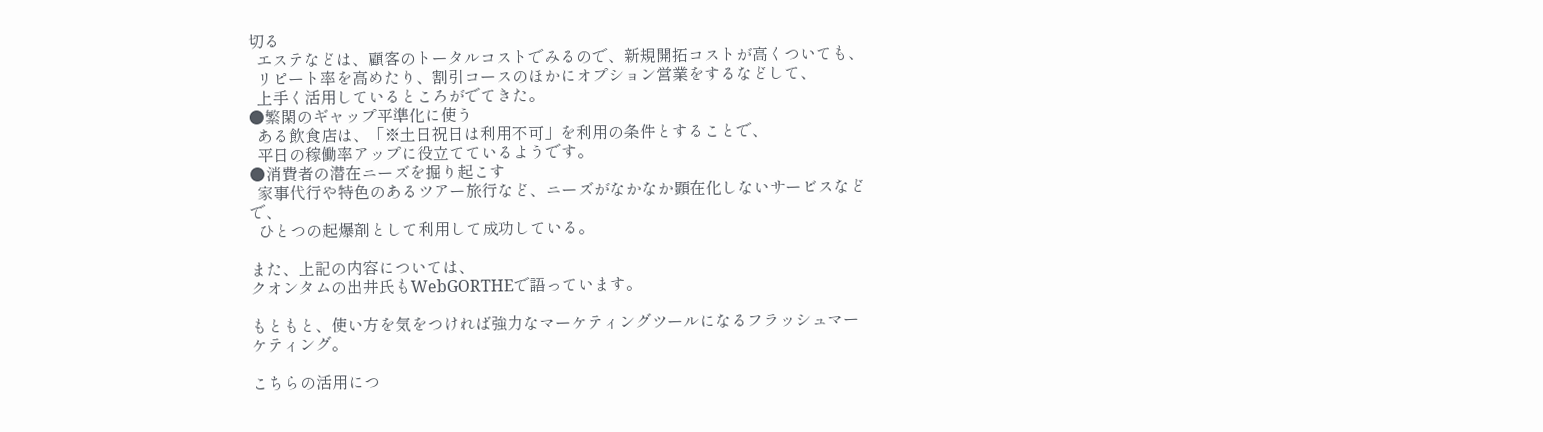切る
  エステなどは、顧客のトータルコストでみるので、新規開拓コストが高くついても、
  リピート率を高めたり、割引コースのほかにオプション営業をするなどして、
  上手く活用しているところがでてきた。
●繁閑のギャップ平準化に使う
  ある飲食店は、「※土日祝日は利用不可」を利用の条件とすることで、
  平日の稼働率アップに役立てているようです。
●消費者の潜在ニーズを掘り起こす
  家事代行や特色のあるツアー旅行など、ニーズがなかなか顕在化しないサービスなどで、
  ひとつの起爆剤として利用して成功している。

また、上記の内容については、
クオンタムの出井氏もWebGORTHEで語っています。

もともと、使い方を気をつければ強力なマーケティングツールになるフラッシュマーケティング。

こちらの活用につ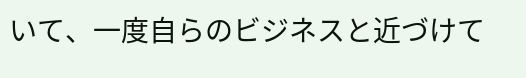いて、一度自らのビジネスと近づけて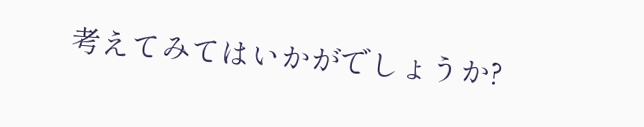考えてみてはいかがでしょうか?